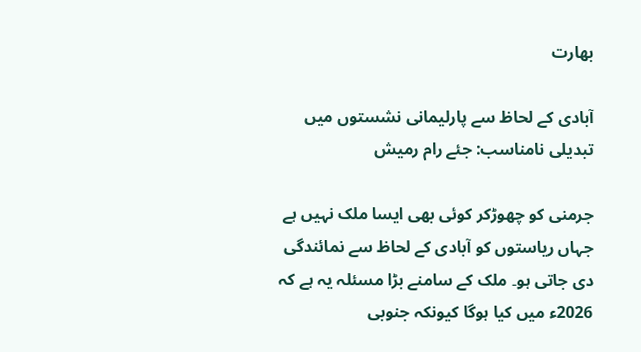بھارت

آبادی کے لحاظ سے پارلیمانی نشستوں میں تبدیلی نامناسب: جئے رام رمیش

جرمنی کو چھوڑکر کوئی بھی ایسا ملک نہیں ہے جہاں ریاستوں کو آبادی کے لحاظ سے نمائندگی دی جاتی ہو۔ ملک کے سامنے بڑا مسئلہ یہ ہے کہ 2026ء میں کیا ہوگا کیونکہ جنوبی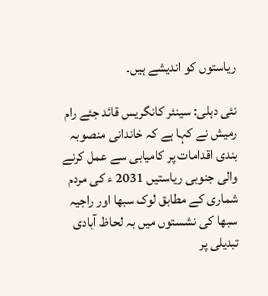ریاستوں کو اندیشے ہیں۔

نئی دہلی: سینئر کانگریس قائد جئے رام رمیش نے کہا ہے کہ خاندانی منصوبہ بندی اقدامات پر کامیابی سے عمل کرنے والی جنوبی ریاستیں 2031 ء کی مردم شماری کے مطابق لوک سبھا اور راجیہ سبھا کی نشستوں میں بہ لحاظ آبادی تبدیلی پر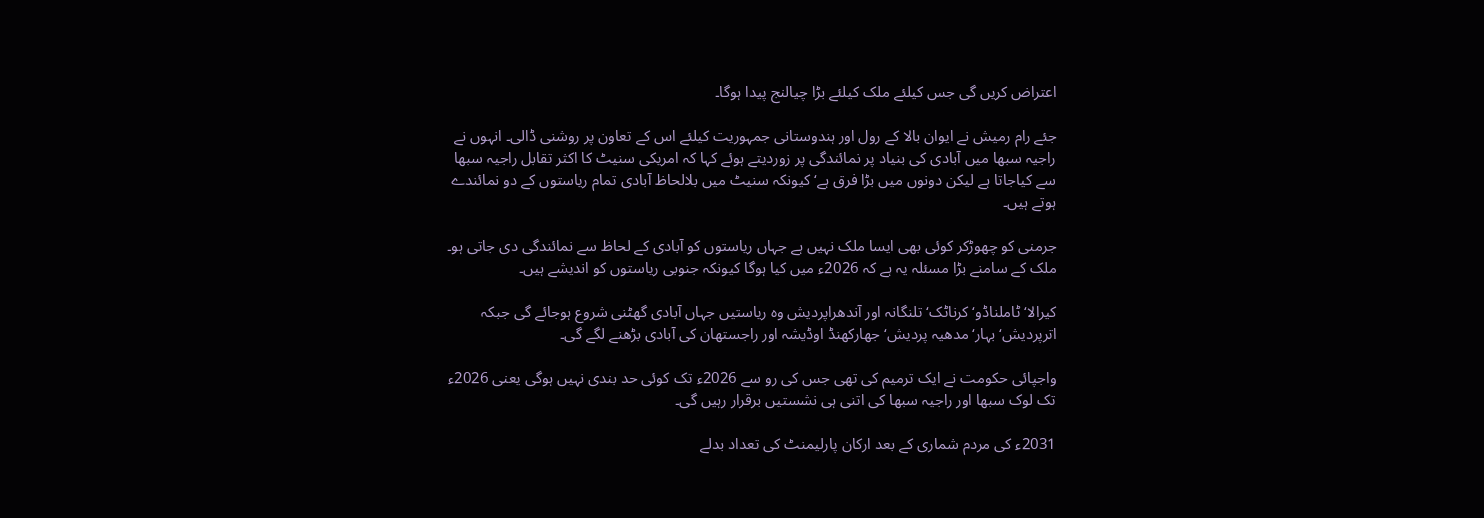اعتراض کریں گی جس کیلئے ملک کیلئے بڑا چیالنج پیدا ہوگا۔

جئے رام رمیش نے ایوان بالا کے رول اور ہندوستانی جمہوریت کیلئے اس کے تعاون پر روشنی ڈالی۔ انہوں نے راجیہ سبھا میں آبادی کی بنیاد پر نمائندگی پر زوردیتے ہوئے کہا کہ امریکی سنیٹ کا اکثر تقابل راجیہ سبھا سے کیاجاتا ہے لیکن دونوں میں بڑا فرق ہے‘ کیونکہ سنیٹ میں بلالحاظ آبادی تمام ریاستوں کے دو نمائندے ہوتے ہیں۔

جرمنی کو چھوڑکر کوئی بھی ایسا ملک نہیں ہے جہاں ریاستوں کو آبادی کے لحاظ سے نمائندگی دی جاتی ہو۔ ملک کے سامنے بڑا مسئلہ یہ ہے کہ 2026ء میں کیا ہوگا کیونکہ جنوبی ریاستوں کو اندیشے ہیں۔

کیرالا‘ ٹاملناڈو‘کرناٹک‘تلنگانہ اور آندھراپردیش وہ ریاستیں جہاں آبادی گھٹنی شروع ہوجائے گی جبکہ اترپردیش‘بہار‘مدھیہ پردیش‘ جھارکھنڈ اوڈیشہ اور راجستھان کی آبادی بڑھنے لگے گی۔

واجپائی حکومت نے ایک ترمیم کی تھی جس کی رو سے 2026ء تک کوئی حد بندی نہیں ہوگی یعنی 2026ء تک لوک سبھا اور راجیہ سبھا کی اتنی ہی نشستیں برقرار رہیں گی۔

2031ء کی مردم شماری کے بعد ارکان پارلیمنٹ کی تعداد بدلے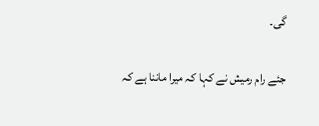گی۔

جئے رام رمیش نے کہا کہ میرا ماننا ہے کہ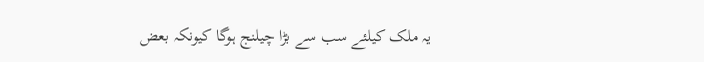یہ ملک کیلئے سب سے بڑا چیلنج ہوگا کیونکہ بعض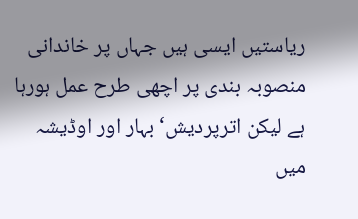ریاستیں ایسی ہیں جہاں پر خاندانی منصوبہ بندی پر اچھی طرح عمل ہورہا ہے لیکن اترپردیش‘بہار اور اوڈیشہ میں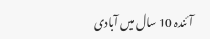آئندہ 10 سال میں آبادی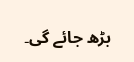بڑھ جائے گی۔